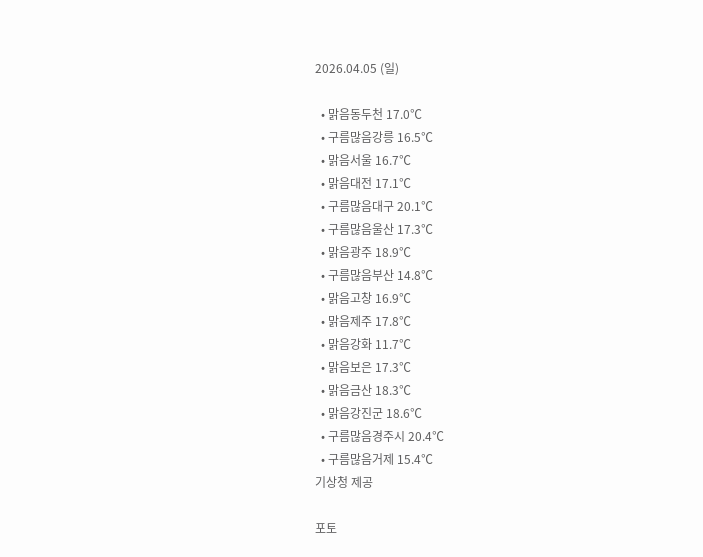2026.04.05 (일)

  • 맑음동두천 17.0℃
  • 구름많음강릉 16.5℃
  • 맑음서울 16.7℃
  • 맑음대전 17.1℃
  • 구름많음대구 20.1℃
  • 구름많음울산 17.3℃
  • 맑음광주 18.9℃
  • 구름많음부산 14.8℃
  • 맑음고창 16.9℃
  • 맑음제주 17.8℃
  • 맑음강화 11.7℃
  • 맑음보은 17.3℃
  • 맑음금산 18.3℃
  • 맑음강진군 18.6℃
  • 구름많음경주시 20.4℃
  • 구름많음거제 15.4℃
기상청 제공

포토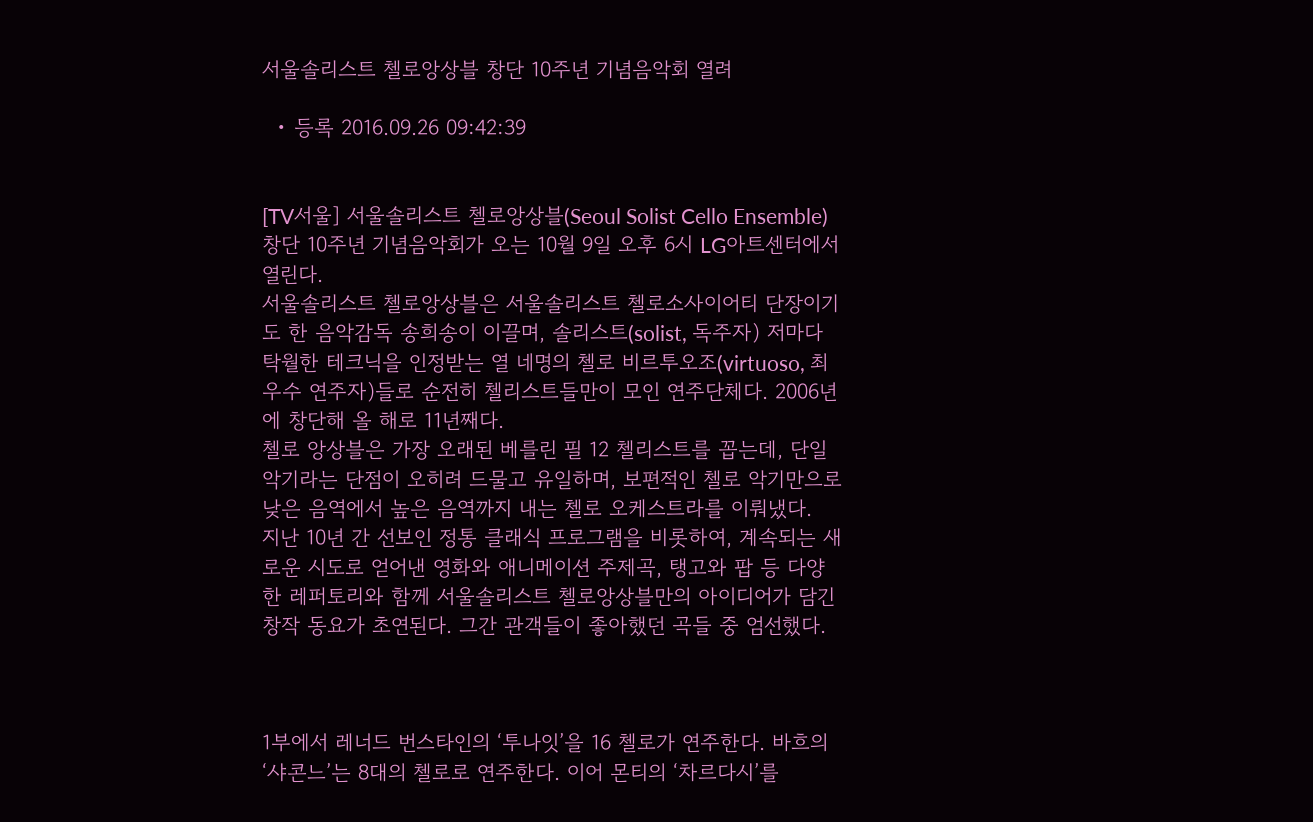서울솔리스트 첼로앙상블 창단 10주년 기념음악회 열려

  • 등록 2016.09.26 09:42:39


[TV서울] 서울솔리스트 첼로앙상블(Seoul Solist Cello Ensemble) 창단 10주년 기념음악회가 오는 10월 9일 오후 6시 LG아트센터에서 열린다.
서울솔리스트 첼로앙상블은 서울솔리스트 첼로소사이어티 단장이기도 한 음악감독 송희송이 이끌며, 솔리스트(solist, 독주자) 저마다 탁월한 테크닉을 인정받는 열 네명의 첼로 비르투오조(virtuoso, 최우수 연주자)들로 순전히 첼리스트들만이 모인 연주단체다. 2006년에 창단해 올 해로 11년째다.
첼로 앙상블은 가장 오래된 베를린 필 12 첼리스트를 꼽는데, 단일 악기라는 단점이 오히려 드물고 유일하며, 보편적인 첼로 악기만으로 낮은 음역에서 높은 음역까지 내는 첼로 오케스트라를 이뤄냈다.
지난 10년 간 선보인 정통 클래식 프로그램을 비롯하여, 계속되는 새로운 시도로 얻어낸 영화와 애니메이션 주제곡, 탱고와 팝 등 다양한 레퍼토리와 함께 서울솔리스트 첼로앙상블만의 아이디어가 담긴 창작 동요가 초연된다. 그간 관객들이 좋아했던 곡들 중 엄선했다.



1부에서 레너드 번스타인의 ‘투나잇’을 16 첼로가 연주한다. 바흐의 ‘샤콘느’는 8대의 첼로로 연주한다. 이어 몬티의 ‘차르다시’를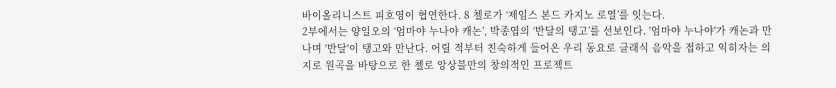바이올리니스트 피호영이 협연한다. 8 첼로가 ‘제임스 본드 카지노 로열’를 잇는다.
2부에서는 양일오의 ‘엄마야 누나야 캐논’, 박종엽의 ‘반달의 탱고’를 선보인다. '엄마야 누나야'가 캐논과 만나며 '반달'이 탱고와 만난다. 어릴 적부터 친숙하게 들어온 우리 동요로 클래식 음악을 접하고 익히자는 의지로 원곡을 바탕으로 한 첼로 앙상블만의 창의적인 프로젝트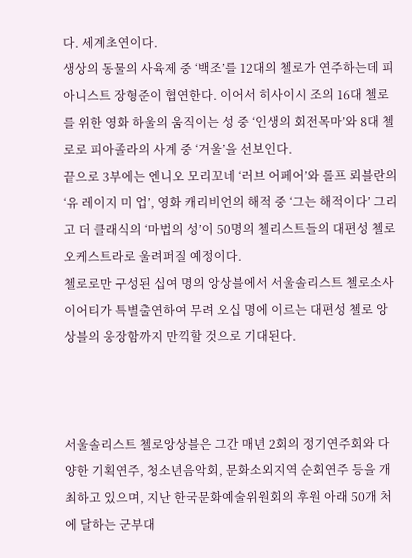다. 세계초연이다.
생상의 동물의 사육제 중 ‘백조’를 12대의 첼로가 연주하는데 피아니스트 장형준이 협연한다. 이어서 히사이시 조의 16대 첼로를 위한 영화 하울의 움직이는 성 중 ‘인생의 회전목마’와 8대 첼로로 피아졸라의 사계 중 ‘겨울’을 선보인다.
끝으로 3부에는 엔니오 모리꼬네 ‘러브 어페어’와 롤프 뢰블란의 ‘유 레이지 미 업’, 영화 캐리비언의 해적 중 ‘그는 해적이다’ 그리고 더 클래식의 ‘마법의 성’이 50명의 첼리스트들의 대편성 첼로오케스트라로 울려퍼질 예정이다.
첼로로만 구성된 십여 명의 앙상블에서 서울솔리스트 첼로소사이어티가 특별출연하여 무려 오십 명에 이르는 대편성 첼로 앙상블의 웅장함까지 만끽할 것으로 기대된다.



서울솔리스트 첼로앙상블은 그간 매년 2회의 정기연주회와 다양한 기획연주, 청소년음악회, 문화소외지역 순회연주 등을 개최하고 있으며, 지난 한국문화예술위원회의 후원 아래 50개 처에 달하는 군부대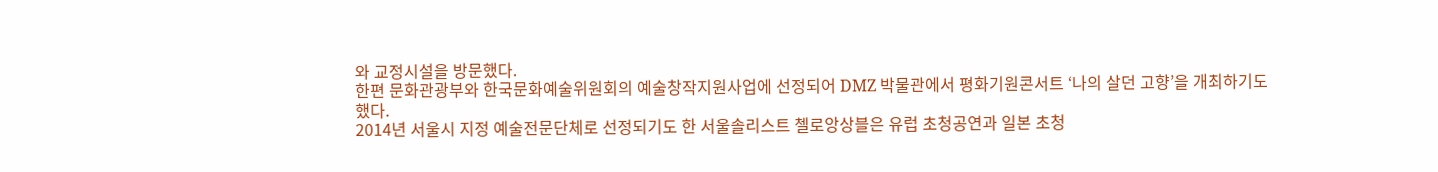와 교정시설을 방문했다.
한편 문화관광부와 한국문화예술위원회의 예술창작지원사업에 선정되어 DMZ 박물관에서 평화기원콘서트 ‘나의 살던 고향’을 개최하기도 했다.
2014년 서울시 지정 예술전문단체로 선정되기도 한 서울솔리스트 첼로앙상블은 유럽 초청공연과 일본 초청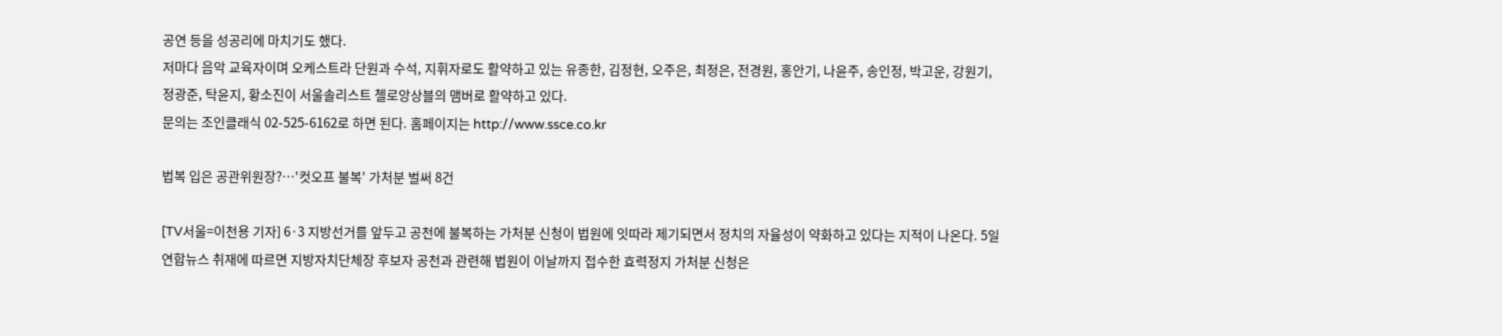공연 등을 성공리에 마치기도 했다.
저마다 음악 교육자이며 오케스트라 단원과 수석, 지휘자로도 활약하고 있는 유종한, 김정현, 오주은, 최정은, 전경원, 홍안기, 나윤주, 송인정, 박고운, 강원기, 정광준, 탁윤지, 황소진이 서울솔리스트 첼로앙상블의 맴버로 활약하고 있다.
문의는 조인클래식 02-525-6162로 하면 된다. 홈페이지는 http://www.ssce.co.kr

법복 입은 공관위원장?…'컷오프 불복' 가처분 벌써 8건

[TV서울=이천용 기자] 6·3 지방선거를 앞두고 공천에 불복하는 가처분 신청이 법원에 잇따라 제기되면서 정치의 자율성이 약화하고 있다는 지적이 나온다. 5일 연합뉴스 취재에 따르면 지방자치단체장 후보자 공천과 관련해 법원이 이날까지 접수한 효력정지 가처분 신청은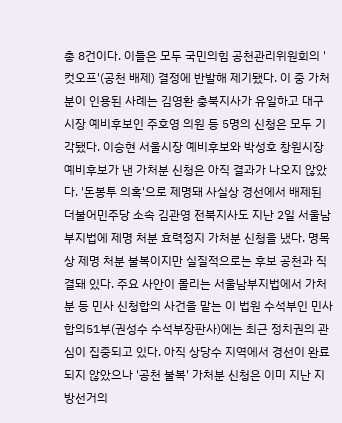총 8건이다. 이들은 모두 국민의힘 공천관리위원회의 '컷오프'(공천 배제) 결정에 반발해 제기됐다. 이 중 가처분이 인용된 사례는 김영환 충북지사가 유일하고 대구시장 예비후보인 주호영 의원 등 5명의 신청은 모두 기각됐다. 이승현 서울시장 예비후보와 박성호 창원시장 예비후보가 낸 가처분 신청은 아직 결과가 나오지 않았다. '돈봉투 의혹'으로 제명돼 사실상 경선에서 배제된 더불어민주당 소속 김관영 전북지사도 지난 2일 서울남부지법에 제명 처분 효력정지 가처분 신청을 냈다. 명목상 제명 처분 불복이지만 실질적으로는 후보 공천과 직결돼 있다. 주요 사안이 몰리는 서울남부지법에서 가처분 등 민사 신청합의 사건을 맡는 이 법원 수석부인 민사합의51부(권성수 수석부장판사)에는 최근 정치권의 관심이 집중되고 있다. 아직 상당수 지역에서 경선이 완료되지 않았으나 '공천 불복' 가처분 신청은 이미 지난 지방선거의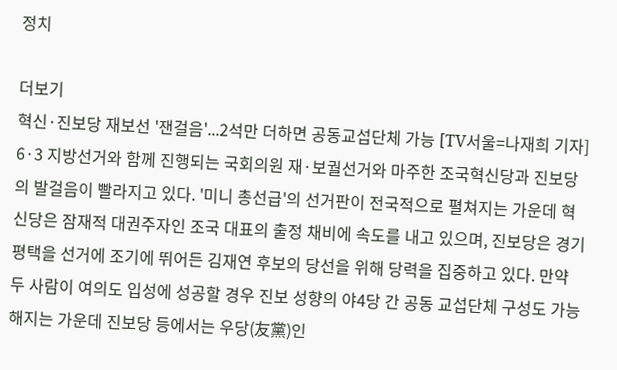정치

더보기
혁신·진보당 재보선 '잰걸음'...2석만 더하면 공동교섭단체 가능 [TV서울=나재희 기자] 6·3 지방선거와 함께 진행되는 국회의원 재·보궐선거와 마주한 조국혁신당과 진보당의 발걸음이 빨라지고 있다. '미니 총선급'의 선거판이 전국적으로 펼쳐지는 가운데 혁신당은 잠재적 대권주자인 조국 대표의 출정 채비에 속도를 내고 있으며, 진보당은 경기 평택을 선거에 조기에 뛰어든 김재연 후보의 당선을 위해 당력을 집중하고 있다. 만약 두 사람이 여의도 입성에 성공할 경우 진보 성향의 야4당 간 공동 교섭단체 구성도 가능해지는 가운데 진보당 등에서는 우당(友黨)인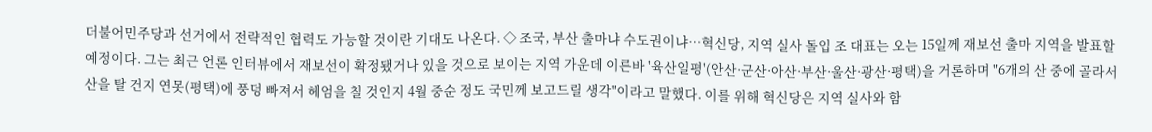더불어민주당과 선거에서 전략적인 협력도 가능할 것이란 기대도 나온다. ◇ 조국, 부산 출마냐 수도권이냐…혁신당, 지역 실사 돌입 조 대표는 오는 15일께 재보선 출마 지역을 발표할 예정이다. 그는 최근 언론 인터뷰에서 재보선이 확정됐거나 있을 것으로 보이는 지역 가운데 이른바 '육산일평'(안산·군산·아산·부산·울산·광산·평택)을 거론하며 "6개의 산 중에 골라서 산을 탈 건지 연못(평택)에 풍덩 빠져서 헤엄을 칠 것인지 4월 중순 정도 국민께 보고드릴 생각"이라고 말했다. 이를 위해 혁신당은 지역 실사와 함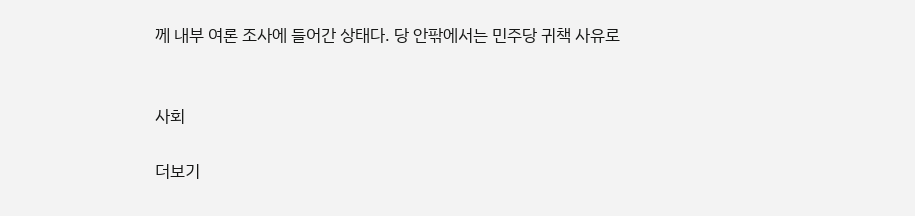께 내부 여론 조사에 들어간 상태다. 당 안팎에서는 민주당 귀책 사유로


사회

더보기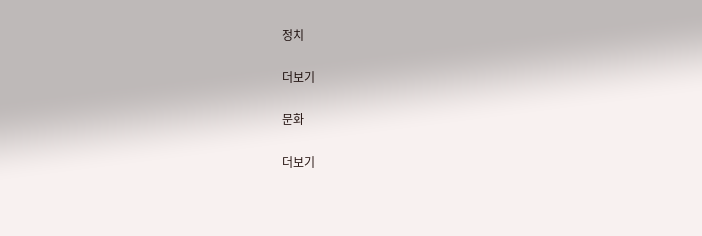정치

더보기

문화

더보기